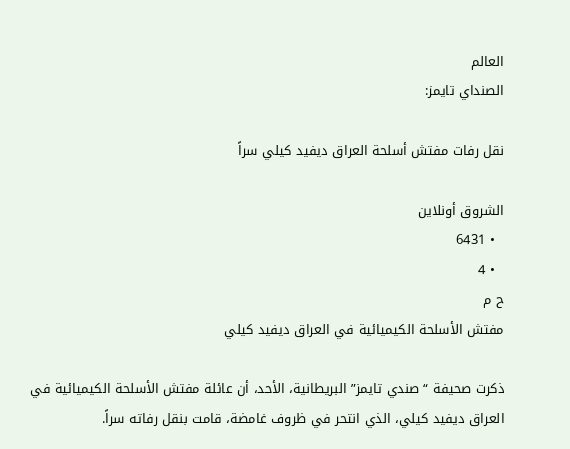العالم
الصنداي تايمز:

نقل رفات مفتش أسلحة العراق ديفيد كيلي سراً

الشروق أونلاين
  • 6431
  • 4
ح م
مفتش الأسلحة الكيميائية في العراق ديفيد كيلي

ذكرت صحيفة “صندي تايمز” البريطانية، الأحد، أن عائلة مفتش الأسلحة الكيميائية في العراق ديفيد كيلي، الذي انتحر في ظروف غامضة، قامت بنقل رفاته سراً.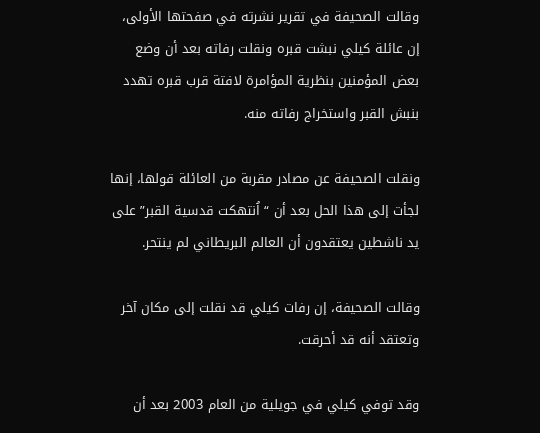وقالت الصحيفة في تقرير نشرته في صفحتها الأولى، إن عائلة كيلي نبشت قبره ونقلت رفاته بعد أن وضع بعض المؤمنين بنظرية المؤامرة لافتة قرب قبره تهدد بنبش القبر واستخراج رفاته منه.

ونقلت الصحيفة عن مصادر مقربة من العائلة قولها، إنها لجأت إلى هذا الحل بعد أن “اُنتهكت قدسية القبر” على يد ناشطين يعتقدون أن العالم البريطاني لم ينتحر.

وقالت الصحيفة، إن رفات كيلي قد نقلت إلى مكان آخر وتعتقد أنه قد أحرقت.

وقد توفي كيلي في جويلية من العام 2003 بعد أن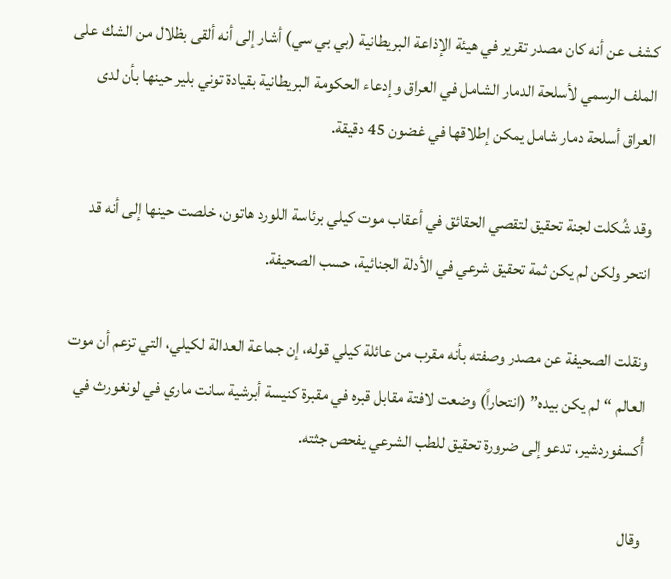كشف عن أنه كان مصدر تقرير في هيئة الإذاعة البريطانية (بي بي سي) أشار إلى أنه ألقى بظلال من الشك على الملف الرسمي لأسلحة الدمار الشامل في العراق وإدعاء الحكومة البريطانية بقيادة توني بلير حينها بأن لدى العراق أسلحة دمار شامل يمكن إطلاقها في غضون 45 دقيقة.

وقد شُكلت لجنة تحقيق لتقصي الحقائق في أعقاب موت كيلي برئاسة اللورد هاتون، خلصت حينها إلى أنه قد انتحر ولكن لم يكن ثمة تحقيق شرعي في الأدلة الجنائية، حسب الصحيفة.

ونقلت الصحيفة عن مصدر وصفته بأنه مقرب من عائلة كيلي قوله، إن جماعة العدالة لكيلي، التي تزعم أن موت العالم “لم يكن بيده” (انتحاراً) وضعت لافتة مقابل قبره في مقبرة كنيسة أبرشية سانت ماري في لونغورث في أُكسفوردشير، تدعو إلى ضرورة تحقيق للطب الشرعي يفحص جثته.

وقال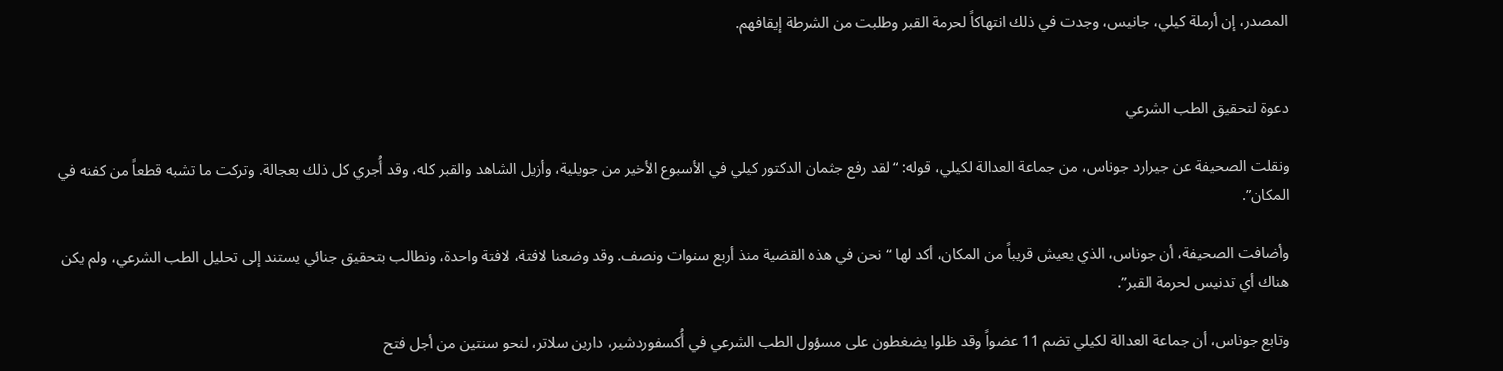المصدر، إن أرملة كيلي، جانيس، وجدت في ذلك انتهاكاً لحرمة القبر وطلبت من الشرطة إيقافهم.


دعوة لتحقيق الطب الشرعي

ونقلت الصحيفة عن جيرارد جوناس، من جماعة العدالة لكيلي، قوله: “لقد رفع جثمان الدكتور كيلي في الأسبوع الأخير من جويلية، وأزيل الشاهد والقبر كله، وقد أُجري كل ذلك بعجالة. وتركت ما تشبه قطعاً من كفنه في المكان”.

وأضافت الصحيفة، أن جوناس، الذي يعيش قريباً من المكان، أكد لها “نحن في هذه القضية منذ أربع سنوات ونصف. وقد وضعنا لافتة، لافتة واحدة، ونطالب بتحقيق جنائي يستند إلى تحليل الطب الشرعي، ولم يكن هناك أي تدنيس لحرمة القبر”.

وتابع جوناس، أن جماعة العدالة لكيلي تضم 11 عضواً وقد ظلوا يضغطون على مسؤول الطب الشرعي في أُكسفوردشير، دارين سلاتر، لنحو سنتين من أجل فتح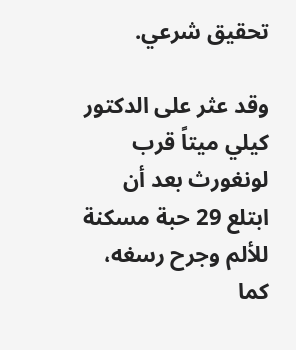تحقيق شرعي.

وقد عثر على الدكتور كيلي ميتاً قرب لونغورث بعد أن ابتلع 29 حبة مسكنة للألم وجرح رسغه، كما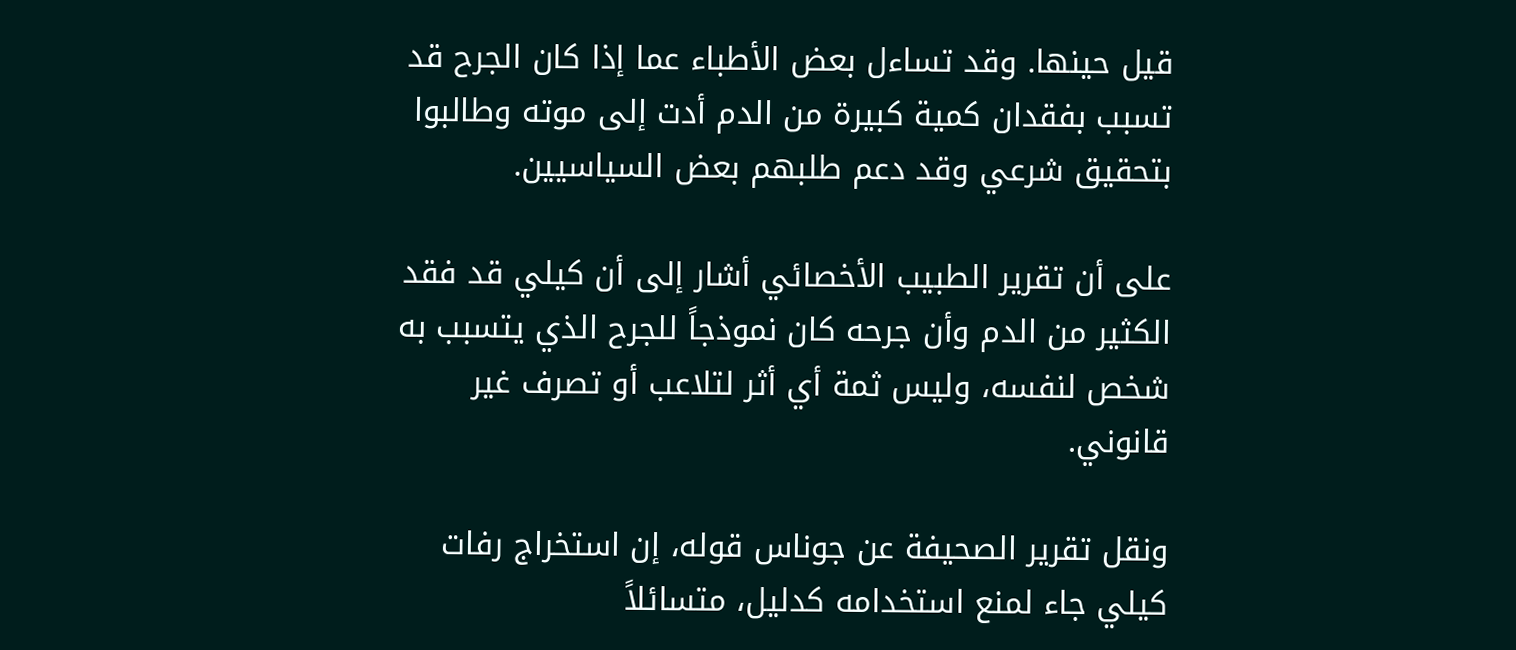قيل حينها. وقد تساءل بعض الأطباء عما إذا كان الجرح قد تسبب بفقدان كمية كبيرة من الدم أدت إلى موته وطالبوا بتحقيق شرعي وقد دعم طلبهم بعض السياسيين.

على أن تقرير الطبيب الأخصائي أشار إلى أن كيلي قد فقد الكثير من الدم وأن جرحه كان نموذجاً للجرح الذي يتسبب به شخص لنفسه، وليس ثمة أي أثر لتلاعب أو تصرف غير قانوني.

ونقل تقرير الصحيفة عن جوناس قوله، إن استخراج رفات كيلي جاء لمنع استخدامه كدليل، متسائلاً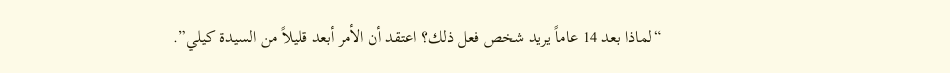“لماذا بعد 14 عاماً يريد شخص فعل ذلك؟ اعتقد أن الأمر أبعد قليلاً من السيدة كيلي”.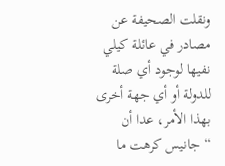ونقلت الصحيفة عن مصادر في عائلة كيلي نفيها لوجود أي صلة للدولة أو أي جهة أخرى بهذا الأمر، عدا أن “جانيس كرهت ما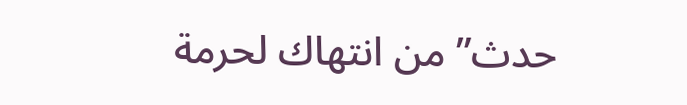حدث” من انتهاك لحرمة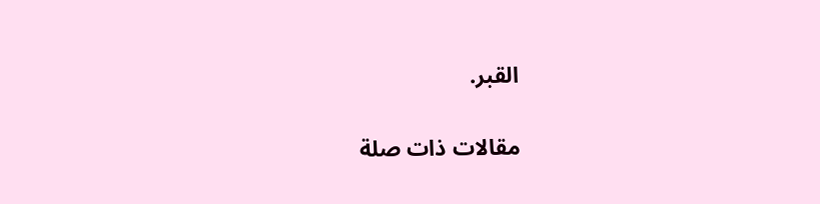القبر.

مقالات ذات صلة